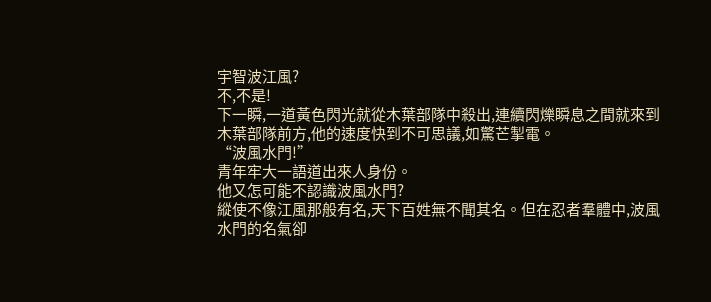宇智波江風?
不,不是!
下一瞬,一道黃色閃光就從木葉部隊中殺出,連續閃爍瞬息之間就來到木葉部隊前方,他的速度快到不可思議,如驚芒掣電。
“波風水門!”
青年牢大一語道出來人身份。
他又怎可能不認識波風水門?
縱使不像江風那般有名,天下百姓無不聞其名。但在忍者羣體中,波風水門的名氣卻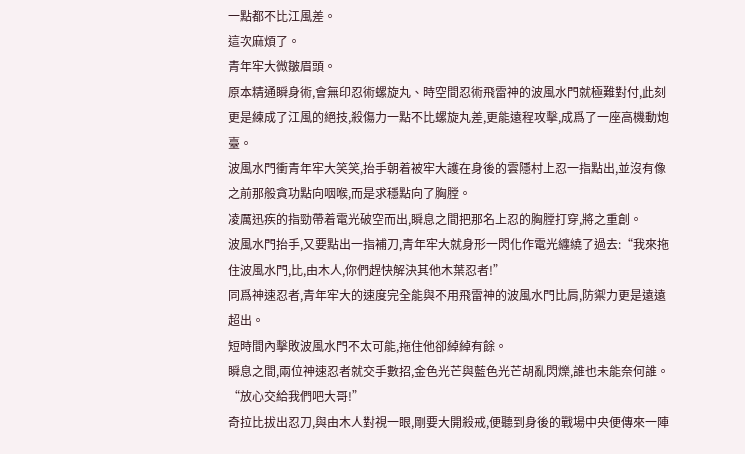一點都不比江風差。
這次麻煩了。
青年牢大微皺眉頭。
原本精通瞬身術,會無印忍術螺旋丸、時空間忍術飛雷神的波風水門就極難對付,此刻更是練成了江風的絕技,殺傷力一點不比螺旋丸差,更能遠程攻擊,成爲了一座高機動炮臺。
波風水門衝青年牢大笑笑,抬手朝着被牢大護在身後的雲隱村上忍一指點出,並沒有像之前那般貪功點向咽喉,而是求穩點向了胸膛。
凌厲迅疾的指勁帶着電光破空而出,瞬息之間把那名上忍的胸膛打穿,將之重創。
波風水門抬手,又要點出一指補刀,青年牢大就身形一閃化作電光纏繞了過去:“我來拖住波風水門,比,由木人,你們趕快解決其他木葉忍者!”
同爲神速忍者,青年牢大的速度完全能與不用飛雷神的波風水門比肩,防禦力更是遠遠超出。
短時間內擊敗波風水門不太可能,拖住他卻綽綽有餘。
瞬息之間,兩位神速忍者就交手數招,金色光芒與藍色光芒胡亂閃爍,誰也未能奈何誰。
“放心交給我們吧大哥!”
奇拉比拔出忍刀,與由木人對視一眼,剛要大開殺戒,便聽到身後的戰場中央便傳來一陣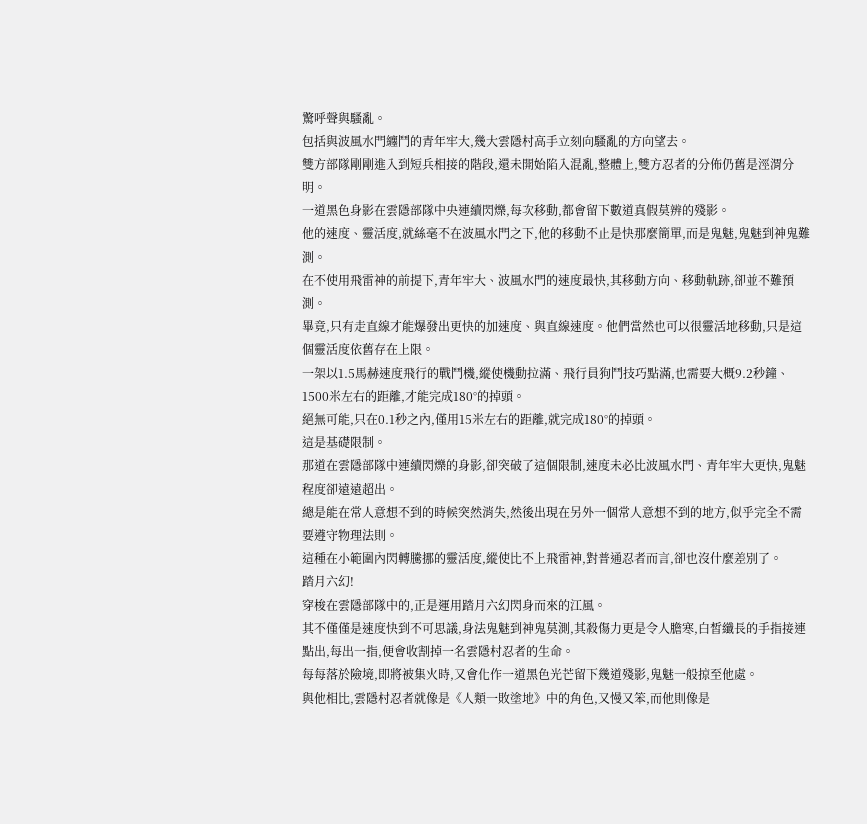驚呼聲與騷亂。
包括與波風水門纏鬥的青年牢大,幾大雲隱村高手立刻向騷亂的方向望去。
雙方部隊剛剛進入到短兵相接的階段,還未開始陷入混亂,整體上,雙方忍者的分佈仍舊是涇渭分明。
一道黑色身影在雲隱部隊中央連續閃爍,每次移動,都會留下數道真假莫辨的殘影。
他的速度、靈活度,就絲毫不在波風水門之下,他的移動不止是快那麼簡單,而是鬼魅,鬼魅到神鬼難測。
在不使用飛雷神的前提下,青年牢大、波風水門的速度最快,其移動方向、移動軌跡,卻並不難預測。
畢竟,只有走直線才能爆發出更快的加速度、與直線速度。他們當然也可以很靈活地移動,只是這個靈活度依舊存在上限。
一架以1.5馬赫速度飛行的戰鬥機,縱使機動拉滿、飛行員狗鬥技巧點滿,也需要大概9.2秒鐘、1500米左右的距離,才能完成180°的掉頭。
絕無可能,只在0.1秒之內,僅用15米左右的距離,就完成180°的掉頭。
這是基礎限制。
那道在雲隱部隊中連續閃爍的身影,卻突破了這個限制,速度未必比波風水門、青年牢大更快,鬼魅程度卻遠遠超出。
總是能在常人意想不到的時候突然消失,然後出現在另外一個常人意想不到的地方,似乎完全不需要遵守物理法則。
這種在小範圍內閃轉騰挪的靈活度,縱使比不上飛雷神,對普通忍者而言,卻也沒什麼差別了。
踏月六幻!
穿梭在雲隱部隊中的,正是運用踏月六幻閃身而來的江風。
其不僅僅是速度快到不可思議,身法鬼魅到神鬼莫測,其殺傷力更是令人膽寒,白皙纖長的手指接連點出,每出一指,便會收割掉一名雲隱村忍者的生命。
每每落於險境,即將被集火時,又會化作一道黑色光芒留下幾道殘影,鬼魅一般掠至他處。
與他相比,雲隱村忍者就像是《人類一敗塗地》中的角色,又慢又笨,而他則像是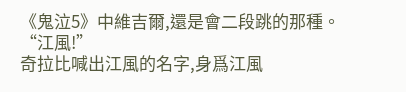《鬼泣5》中維吉爾,還是會二段跳的那種。
“江風!”
奇拉比喊出江風的名字,身爲江風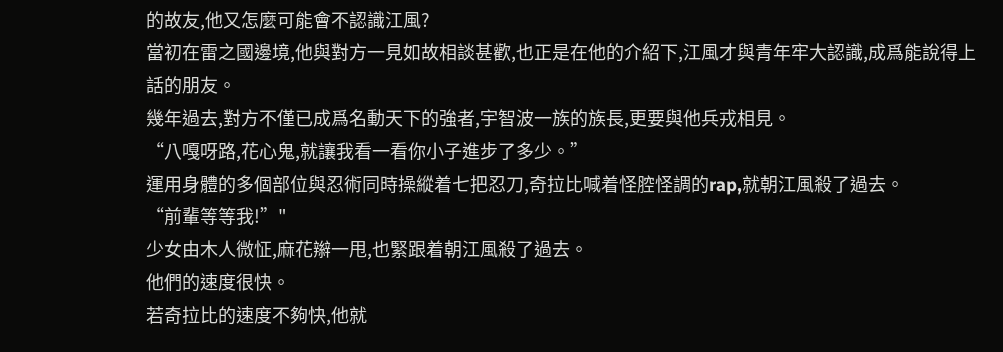的故友,他又怎麼可能會不認識江風?
當初在雷之國邊境,他與對方一見如故相談甚歡,也正是在他的介紹下,江風才與青年牢大認識,成爲能說得上話的朋友。
幾年過去,對方不僅已成爲名動天下的強者,宇智波一族的族長,更要與他兵戎相見。
“八嘎呀路,花心鬼,就讓我看一看你小子進步了多少。”
運用身體的多個部位與忍術同時操縱着七把忍刀,奇拉比喊着怪腔怪調的rap,就朝江風殺了過去。
“前輩等等我!”"
少女由木人微怔,麻花辮一甩,也緊跟着朝江風殺了過去。
他們的速度很快。
若奇拉比的速度不夠快,他就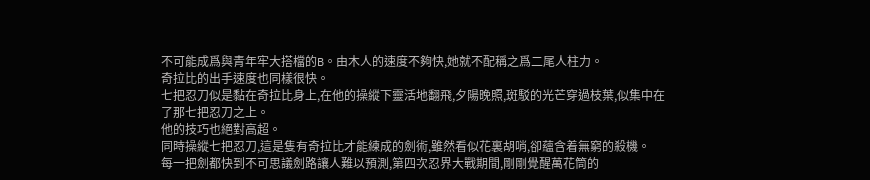不可能成爲與青年牢大搭檔的B。由木人的速度不夠快,她就不配稱之爲二尾人柱力。
奇拉比的出手速度也同樣很快。
七把忍刀似是黏在奇拉比身上,在他的操縱下靈活地翻飛,夕陽晚照,斑駁的光芒穿過枝葉,似集中在了那七把忍刀之上。
他的技巧也絕對高超。
同時操縱七把忍刀,這是隻有奇拉比才能練成的劍術,雖然看似花裏胡哨,卻蘊含着無窮的殺機。
每一把劍都快到不可思議劍路讓人難以預測,第四次忍界大戰期間,剛剛覺醒萬花筒的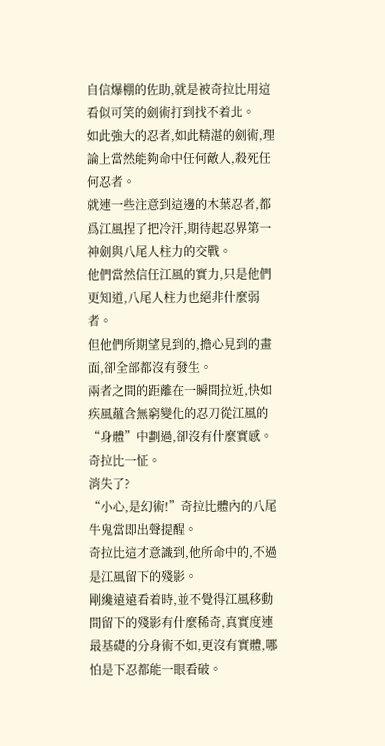自信爆棚的佐助,就是被奇拉比用這看似可笑的劍術打到找不着北。
如此強大的忍者,如此精湛的劍術,理論上當然能夠命中任何敵人,殺死任何忍者。
就連一些注意到這邊的木葉忍者,都爲江風捏了把冷汗,期待起忍界第一神劍與八尾人柱力的交戰。
他們當然信任江風的實力,只是他們更知道,八尾人柱力也絕非什麼弱者。
但他們所期望見到的,擔心見到的畫面,卻全部都沒有發生。
兩者之間的距離在一瞬間拉近,快如疾風蘊含無窮變化的忍刀從江風的“身體”中劃過,卻沒有什麼實感。
奇拉比一怔。
消失了?
“小心,是幻術!”奇拉比體內的八尾牛鬼當即出聲提醒。
奇拉比這才意識到,他所命中的,不過是江風留下的殘影。
剛纔遠遠看着時,並不覺得江風移動間留下的殘影有什麼稀奇,真實度連最基礎的分身術不如,更沒有實體,哪怕是下忍都能一眼看破。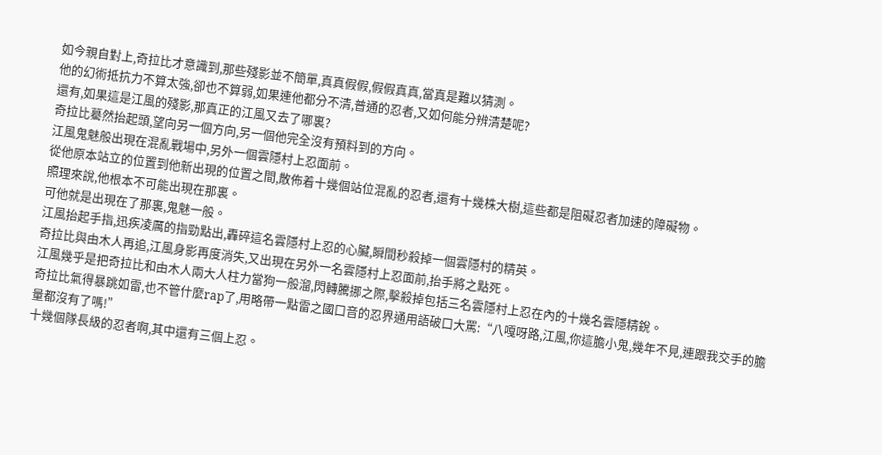如今親自對上,奇拉比才意識到,那些殘影並不簡單,真真假假,假假真真,當真是難以猜測。
他的幻術抵抗力不算太強,卻也不算弱,如果連他都分不清,普通的忍者,又如何能分辨清楚呢?
還有,如果這是江風的殘影,那真正的江風又去了哪裏?
奇拉比驀然抬起頭,望向另一個方向,另一個他完全沒有預料到的方向。
江風鬼魅般出現在混亂戰場中,另外一個雲隱村上忍面前。
從他原本站立的位置到他新出現的位置之間,散佈着十幾個站位混亂的忍者,還有十幾株大樹,這些都是阻礙忍者加速的障礙物。
照理來說,他根本不可能出現在那裏。
可他就是出現在了那裏,鬼魅一般。
江風抬起手指,迅疾凌厲的指勁點出,轟碎這名雲隱村上忍的心臟,瞬間秒殺掉一個雲隱村的精英。
奇拉比與由木人再追,江風身影再度消失,又出現在另外一名雲隱村上忍面前,抬手將之點死。
江風幾乎是把奇拉比和由木人兩大人柱力當狗一般溜,閃轉騰挪之際,擊殺掉包括三名雲隱村上忍在內的十幾名雲隱精銳。
奇拉比氣得暴跳如雷,也不管什麼rap了,用略帶一點雷之國口音的忍界通用語破口大罵:“八嘎呀路,江風,你這膽小鬼,幾年不見,連跟我交手的膽量都沒有了嗎!”
十幾個隊長級的忍者啊,其中還有三個上忍。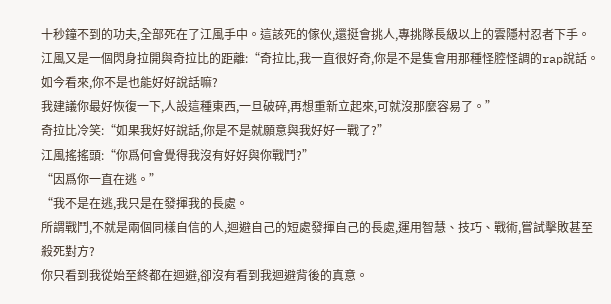十秒鐘不到的功夫,全部死在了江風手中。這該死的傢伙,還挺會挑人,專挑隊長級以上的雲隱村忍者下手。
江風又是一個閃身拉開與奇拉比的距離:“奇拉比,我一直很好奇,你是不是隻會用那種怪腔怪調的rap說話。
如今看來,你不是也能好好說話嘛?
我建議你最好恢復一下,人設這種東西,一旦破碎,再想重新立起來,可就沒那麼容易了。”
奇拉比冷笑:“如果我好好說話,你是不是就願意與我好好一戰了?”
江風搖搖頭:“你爲何會覺得我沒有好好與你戰鬥?”
“因爲你一直在逃。”
“我不是在逃,我只是在發揮我的長處。
所謂戰鬥,不就是兩個同樣自信的人,迴避自己的短處發揮自己的長處,運用智慧、技巧、戰術,嘗試擊敗甚至殺死對方?
你只看到我從始至終都在迴避,卻沒有看到我迴避背後的真意。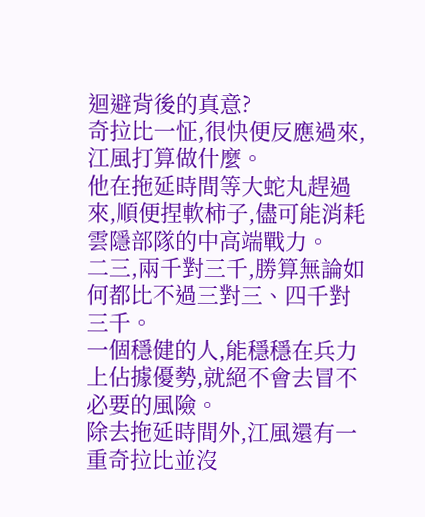迴避背後的真意?
奇拉比一怔,很快便反應過來,江風打算做什麼。
他在拖延時間等大蛇丸趕過來,順便捏軟柿子,儘可能消耗雲隱部隊的中高端戰力。
二三,兩千對三千,勝算無論如何都比不過三對三、四千對三千。
一個穩健的人,能穩穩在兵力上佔據優勢,就絕不會去冒不必要的風險。
除去拖延時間外,江風還有一重奇拉比並沒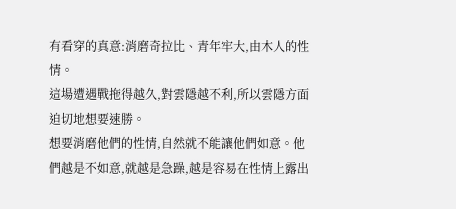有看穿的真意:消磨奇拉比、青年牢大,由木人的性情。
這場遭遇戰拖得越久,對雲隱越不利,所以雲隱方面迫切地想要速勝。
想要消磨他們的性情,自然就不能讓他們如意。他們越是不如意,就越是急躁,越是容易在性情上露出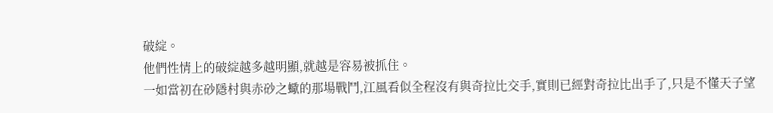破綻。
他們性情上的破綻越多越明顯,就越是容易被抓住。
一如當初在砂隱村與赤砂之蠍的那場戰鬥,江風看似全程沒有與奇拉比交手,實則已經對奇拉比出手了,只是不懂天子望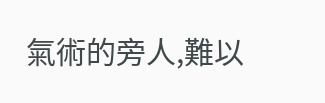氣術的旁人,難以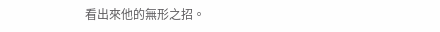看出來他的無形之招。